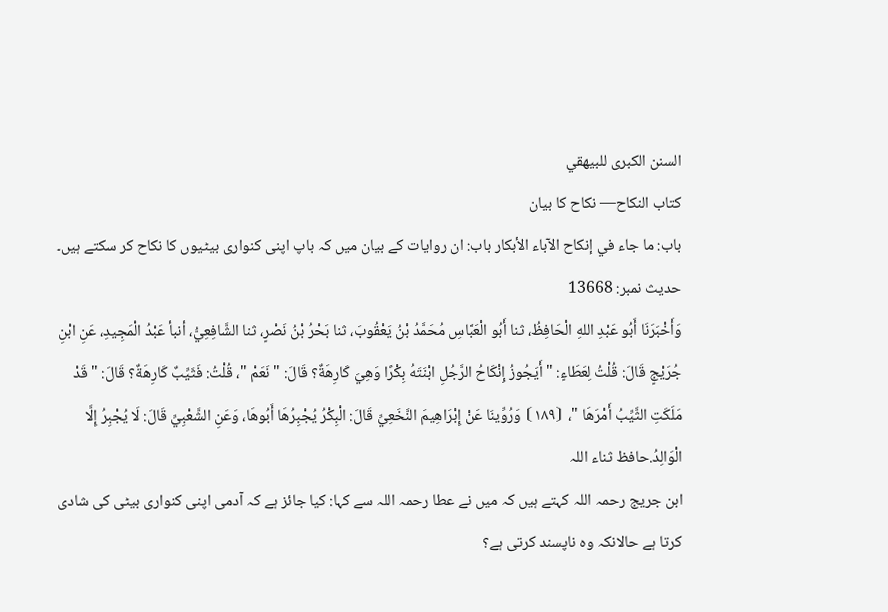السنن الكبرى للبيهقي
كتاب النكاح— نکاح کا بیان
باب: ما جاء في إنكاح الآباء الأبكار باب: ان روایات کے بیان میں کہ باپ اپنی کنواری بیٹیوں کا نکاح کر سکتے ہیں۔
حدیث نمبر: 13668
وَأَخْبَرَنَا أَبُو عَبْدِ اللهِ الْحَافِظُ، ثنا أَبُو الْعَبَّاسِ مُحَمَّدُ بْنُ يَعْقُوبَ، ثنا بَحْرُ بْنُ نَصْرٍ، ثنا الشَّافِعِيُّ، أنبأ عَبْدُ الْمَجِيدِ، عَنِ ابْنِ جُرَيْجٍ قَالَ: قُلْتُ لِعَطَاءٍ: " أَيَجُوزُ إِنْكَاحُ الرَّجُلِ ابْنَتَهُ بِكْرًا وَهِيَ كَارِهَةٌ؟ قَالَ: " نَعَمْ "، قُلْتُ: فَثَيِّبٌ كَارِهَةٌ؟ قَالَ: " قَدْ مَلَكَتِ الثَّيِّبُ أَمْرَهَا "، ⦗١٨٩⦘ وَرُوِّينَا عَنْ إِبْرَاهِيمَ النَّخَعِيِّ قَالَ: الْبِكْرُ يُجْبِرُهَا أَبُوهَا، وَعَنِ الشَّعْبِيِّ قَالَ: لَا يُجْبِرُ إِلَّا الْوَالِدُ.حافظ ثناء اللہ
ابن جریج رحمہ اللہ کہتے ہیں کہ میں نے عطا رحمہ اللہ سے کہا: کیا جائز ہے کہ آدمی اپنی کنواری بیٹی کی شادی کرتا ہے حالانکہ وہ ناپسند کرتی ہے؟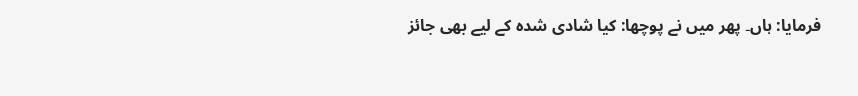فرمایا: ہاں۔ پھر میں نے پوچھا: کیا شادی شدہ کے لیے بھی جائز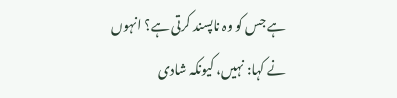ہے جس کو وہ ناپسند کرتی ہے؟ انہوں نے کہا: نہیں، کیونکہ شادی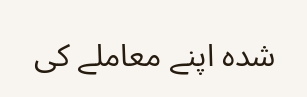شدہ اپنے معاملے کی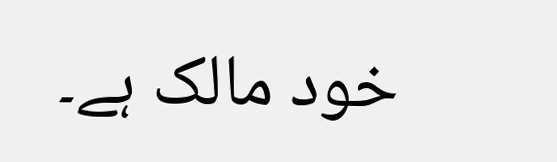خود مالک ہے۔